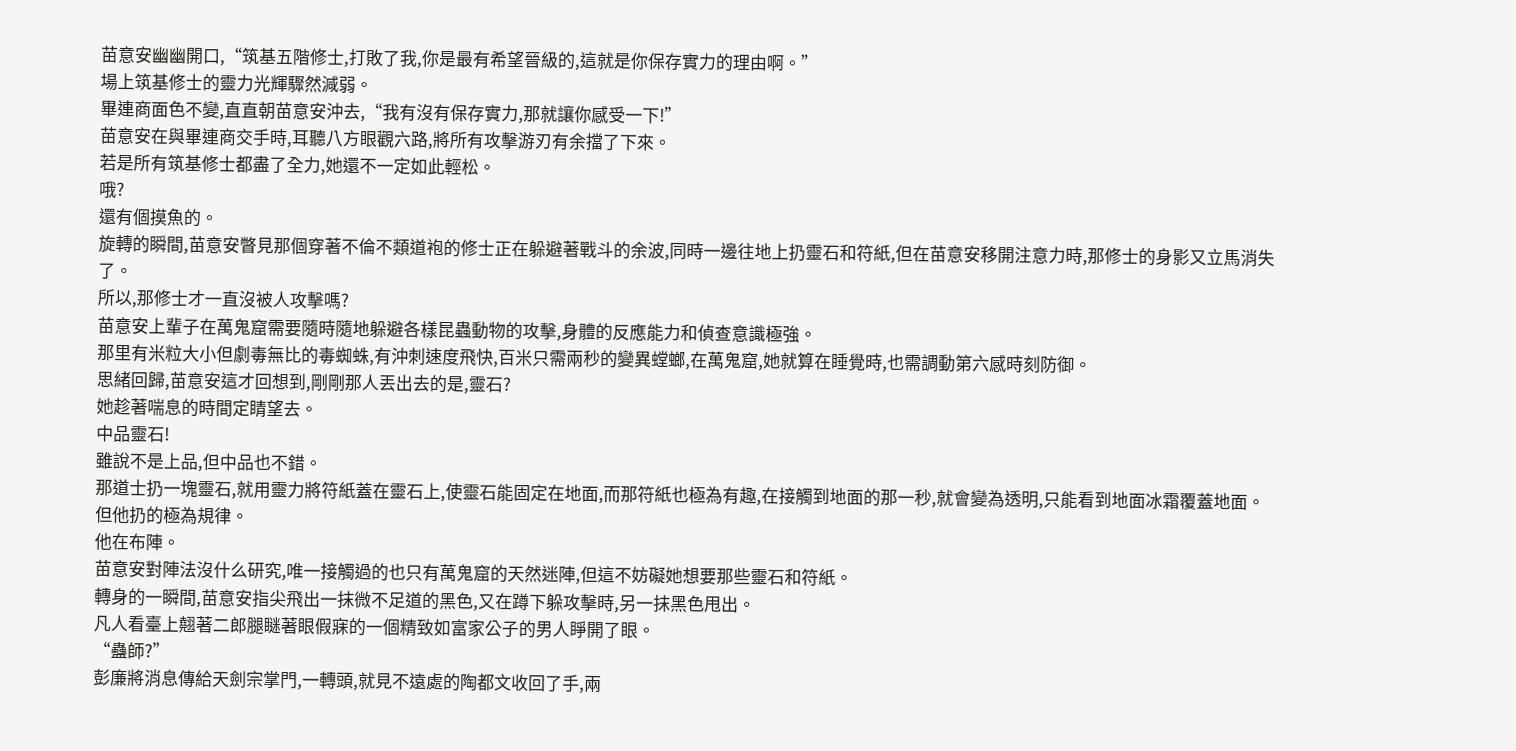苗意安幽幽開口,“筑基五階修士,打敗了我,你是最有希望晉級的,這就是你保存實力的理由啊。”
場上筑基修士的靈力光輝驟然減弱。
畢連商面色不變,直直朝苗意安沖去,“我有沒有保存實力,那就讓你感受一下!”
苗意安在與畢連商交手時,耳聽八方眼觀六路,將所有攻擊游刃有余擋了下來。
若是所有筑基修士都盡了全力,她還不一定如此輕松。
哦?
還有個摸魚的。
旋轉的瞬間,苗意安瞥見那個穿著不倫不類道袍的修士正在躲避著戰斗的余波,同時一邊往地上扔靈石和符紙,但在苗意安移開注意力時,那修士的身影又立馬消失了。
所以,那修士才一直沒被人攻擊嗎?
苗意安上輩子在萬鬼窟需要隨時隨地躲避各樣昆蟲動物的攻擊,身體的反應能力和偵查意識極強。
那里有米粒大小但劇毒無比的毒蜘蛛,有沖刺速度飛快,百米只需兩秒的變異螳螂,在萬鬼窟,她就算在睡覺時,也需調動第六感時刻防御。
思緒回歸,苗意安這才回想到,剛剛那人丟出去的是,靈石?
她趁著喘息的時間定睛望去。
中品靈石!
雖說不是上品,但中品也不錯。
那道士扔一塊靈石,就用靈力將符紙蓋在靈石上,使靈石能固定在地面,而那符紙也極為有趣,在接觸到地面的那一秒,就會變為透明,只能看到地面冰霜覆蓋地面。
但他扔的極為規律。
他在布陣。
苗意安對陣法沒什么研究,唯一接觸過的也只有萬鬼窟的天然迷陣,但這不妨礙她想要那些靈石和符紙。
轉身的一瞬間,苗意安指尖飛出一抹微不足道的黑色,又在蹲下躲攻擊時,另一抹黑色甩出。
凡人看臺上翹著二郎腿瞇著眼假寐的一個精致如富家公子的男人睜開了眼。
“蠱師?”
彭廉將消息傳給天劍宗掌門,一轉頭,就見不遠處的陶都文收回了手,兩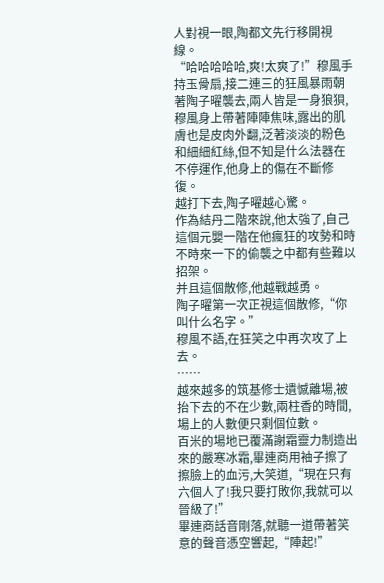人對視一眼,陶都文先行移開視線。
“哈哈哈哈哈,爽!太爽了!”穆風手持玉骨扇,接二連三的狂風暴雨朝著陶子曜襲去,兩人皆是一身狼狽,穆風身上帶著陣陣焦味,露出的肌膚也是皮肉外翻,泛著淡淡的粉色和細細紅絲,但不知是什么法器在不停運作,他身上的傷在不斷修復。
越打下去,陶子曜越心驚。
作為結丹二階來說,他太強了,自己這個元嬰一階在他瘋狂的攻勢和時不時來一下的偷襲之中都有些難以招架。
并且這個散修,他越戰越勇。
陶子曜第一次正視這個散修,“你叫什么名字。”
穆風不語,在狂笑之中再次攻了上去。
……
越來越多的筑基修士遺憾離場,被抬下去的不在少數,兩柱香的時間,場上的人數便只剩個位數。
百米的場地已覆滿謝霜靈力制造出來的嚴寒冰霜,畢連商用袖子擦了擦臉上的血污,大笑道,“現在只有六個人了!我只要打敗你,我就可以晉級了!”
畢連商話音剛落,就聽一道帶著笑意的聲音憑空響起,“陣起!”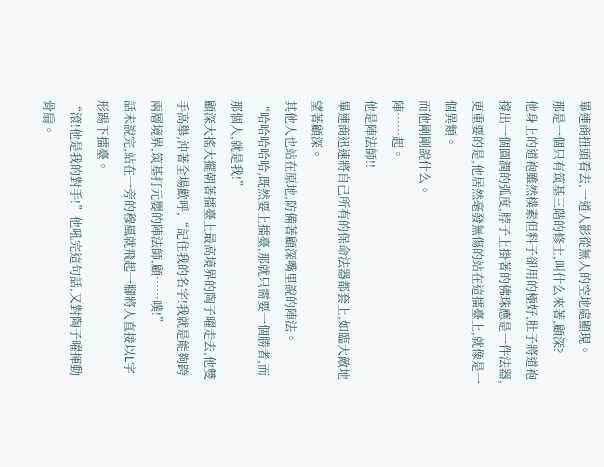畢連商扭頭看去,一道人影從無人的空地處顯現。
那是一個只有筑基三階的修士,叫什么來著,顧深?
他身上的道袍雖然樸素但料子卻用的極好,肚子將道袍撐出一個圓潤的弧度,脖子上掛著的佛珠應是一件法器,更重要的是,他居然毫發無傷的站在這擂臺上,就像是一個異類。
而他剛剛說什么。
陣……起。
他是陣法師!!
畢連商迅速將自己所有的保命法器都套上,如臨大敵地望著顧深。
其他人也站在原地,防備著顧深嘴里說的陣法。
“哈哈哈哈哈,既然要上擂臺,那就只需要一個勝者,而那個人,就是我!”
顧深大搖大擺朝著擂臺上最高境界的陶子曜走去,他雙手高舉,沖著全場歡呼,“記住我的名字!我就是能夠跨兩層境界,筑基打元嬰的陣法師,顧……噗!”
話未說完,站在一旁的穆風就飛起一腳將人直接以L字形踢下擂臺。
“滾!他是我的對手!”他吼完這句話,又對陶子曜揮動骨扇。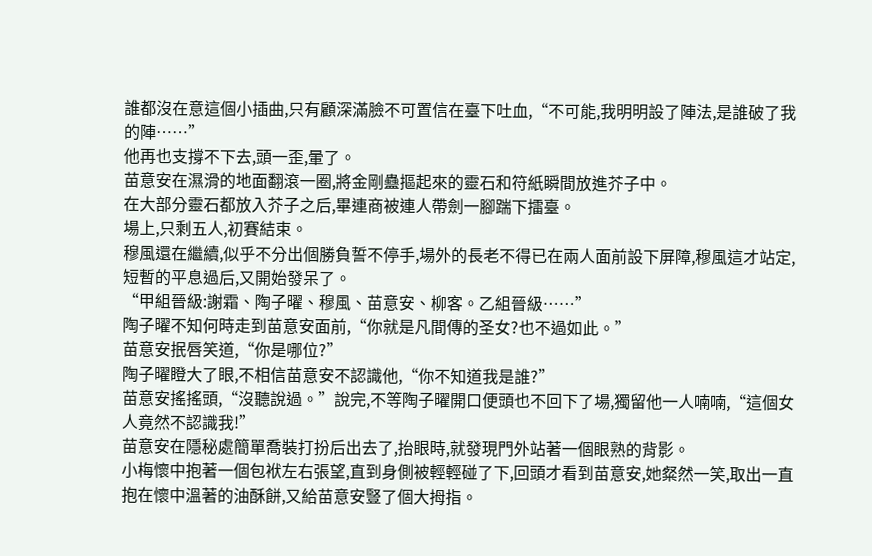誰都沒在意這個小插曲,只有顧深滿臉不可置信在臺下吐血,“不可能,我明明設了陣法,是誰破了我的陣……”
他再也支撐不下去,頭一歪,暈了。
苗意安在濕滑的地面翻滾一圈,將金剛蠱摳起來的靈石和符紙瞬間放進芥子中。
在大部分靈石都放入芥子之后,畢連商被連人帶劍一腳踹下擂臺。
場上,只剩五人,初賽結束。
穆風還在繼續,似乎不分出個勝負誓不停手,場外的長老不得已在兩人面前設下屏障,穆風這才站定,短暫的平息過后,又開始發呆了。
“甲組晉級:謝霜、陶子曜、穆風、苗意安、柳客。乙組晉級……”
陶子曜不知何時走到苗意安面前,“你就是凡間傳的圣女?也不過如此。”
苗意安抿唇笑道,“你是哪位?”
陶子曜瞪大了眼,不相信苗意安不認識他,“你不知道我是誰?”
苗意安搖搖頭,“沒聽說過。”說完,不等陶子曜開口便頭也不回下了場,獨留他一人喃喃,“這個女人竟然不認識我!”
苗意安在隱秘處簡單喬裝打扮后出去了,抬眼時,就發現門外站著一個眼熟的背影。
小梅懷中抱著一個包袱左右張望,直到身側被輕輕碰了下,回頭才看到苗意安,她粲然一笑,取出一直抱在懷中溫著的油酥餅,又給苗意安豎了個大拇指。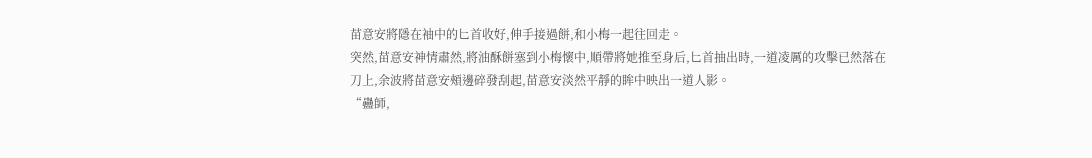苗意安將隱在袖中的匕首收好,伸手接過餅,和小梅一起往回走。
突然,苗意安神情肅然,將油酥餅塞到小梅懷中,順帶將她推至身后,匕首抽出時,一道凌厲的攻擊已然落在刀上,余波將苗意安頰邊碎發刮起,苗意安淡然平靜的眸中映出一道人影。
“蠱師,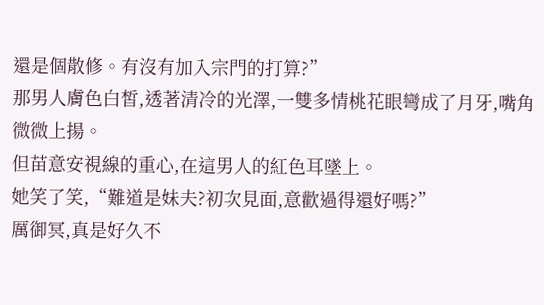還是個散修。有沒有加入宗門的打算?”
那男人膚色白皙,透著清冷的光澤,一雙多情桃花眼彎成了月牙,嘴角微微上揚。
但苗意安視線的重心,在這男人的紅色耳墜上。
她笑了笑,“難道是妹夫?初次見面,意歡過得還好嗎?”
厲御冥,真是好久不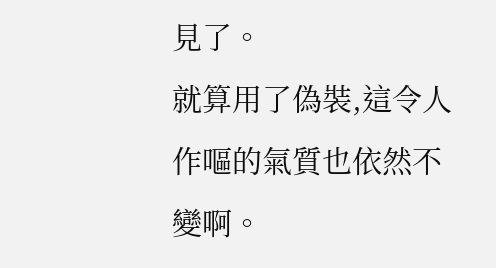見了。
就算用了偽裝,這令人作嘔的氣質也依然不變啊。